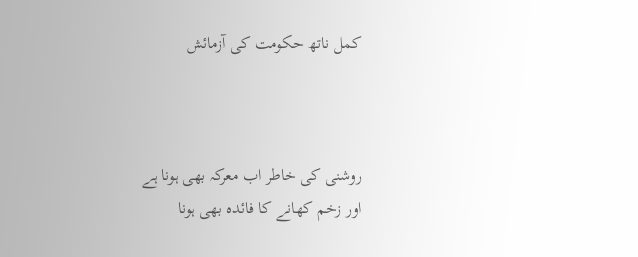کمل ناتھ حکومت کی آزمائش



روشنی کی خاطر اب معرکہ بھی ہونا ہے
اور زخم کھانے کا فائدہ بھی ہونا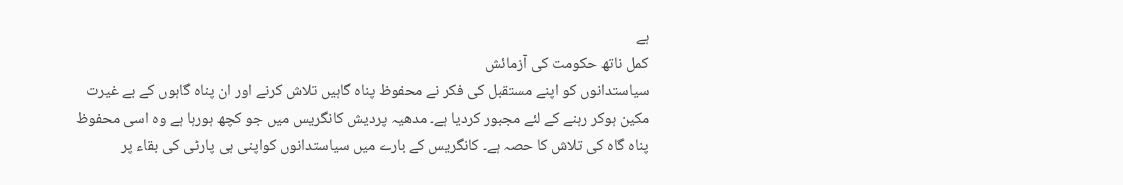ہے
کمل ناتھ حکومت کی آزمائش
سیاستدانوں کو اپنے مستقبل کی فکر نے محفوظ پناہ گاہیں تلاش کرنے اور ان پناہ گاہوں کے بے غیرت مکین ہوکر رہنے کے لئے مجبور کردیا ہے۔ مدھیہ پردیش کانگریس میں جو کچھ ہورہا ہے وہ اسی محفوظ پناہ گاہ کی تلاش کا حصہ ہے۔ کانگریس کے بارے میں سیاستدانوں کواپنی ہی پارٹی کی بقاء پر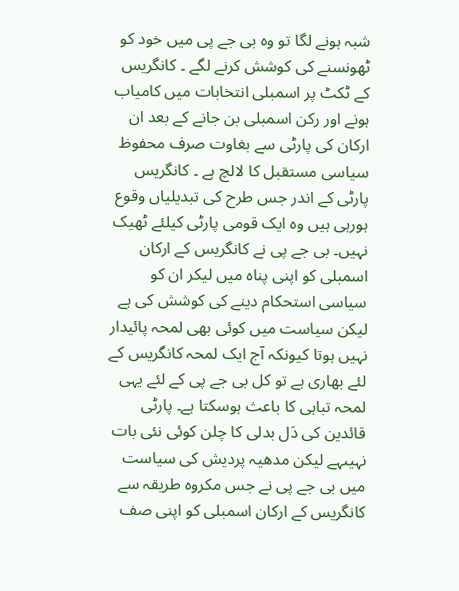شبہ ہونے لگا تو وہ بی جے پی میں خود کو ٹھونسنے کی کوشش کرنے لگے ۔ کانگریس کے ٹکٹ پر اسمبلی انتخابات میں کامیاب ہونے اور رکن اسمبلی بن جانے کے بعد ان ارکان کی پارٹی سے بغاوت صرف محفوظ سیاسی مستقبل کا لالچ ہے ۔ کانگریس پارٹی کے اندر جس طرح کی تبدیلیاں وقوع ہورہی ہیں وہ ایک قومی پارٹی کیلئے ٹھیک نہیں۔ بی جے پی نے کانگریس کے ارکان اسمبلی کو اپنی پناہ میں لیکر ان کو سیاسی استحکام دینے کی کوشش کی ہے لیکن سیاست میں کوئی بھی لمحہ پائیدار نہیں ہوتا کیونکہ آج ایک لمحہ کانگریس کے لئے بھاری ہے تو کل بی جے پی کے لئے یہی لمحہ تباہی کا باعث ہوسکتا ہے۔ پارٹی قائدین کی دَل بدلی کا چلن کوئی نئی بات نہیںہے لیکن مدھیہ پردیش کی سیاست میں بی جے پی نے جس مکروہ طریقہ سے کانگریس کے ارکان اسمبلی کو اپنی صف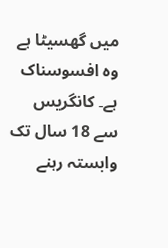میں گھسیٹا ہے وہ افسوسناک ہے۔ کانگریس سے 18 سال تک وابستہ رہنے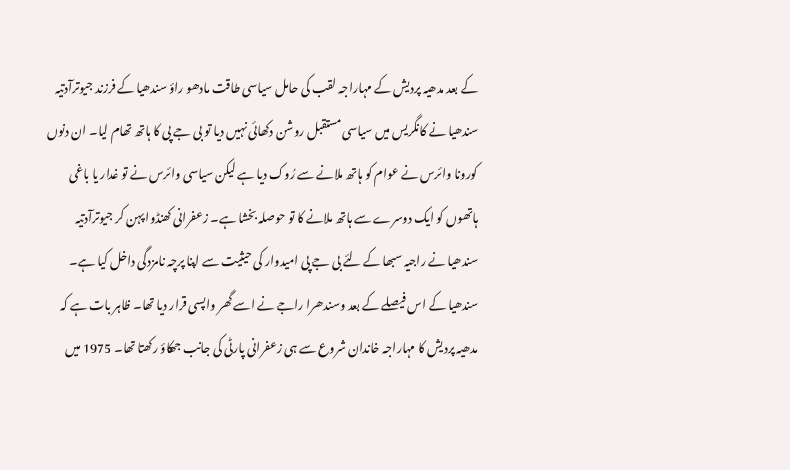کے بعد مدھیہ پردیش کے مہاراجہ لقب کی حامل سیاسی طاقت مادھو راؤ سندھیا کے فرزند جیوترآدتیہ سندھیا نے کانگریس میں سیاسی مستقبل روشن دکھائی نہیں دیا تو بی جے پی کا ہاتھ تھام لیا۔ ان دنوں کورونا وائرس نے عوام کو ہاتھ ملانے سے رُوک دیا ہے لیکن سیاسی وائرس نے تو غدار یا باغی ہاتھوں کو ایک دوسرے سے ہاتھ ملانے کا تو حوصلہ بخشا ہے۔ زعفرانی کھنڈوا پہن کر جیوترآدتیہ سندھیا نے راجیہ سبھا کے لئے بی جے پی امیدوار کی حیثیت سے اپنا پرچہ نامزدگی داخل کیا ہے۔ سندھیا کے اس فیصلے کے بعد وسندھرا راجے نے اسے گھر واپسی قرار دیا تھا۔ ظاہر بات ہے کہ مدھیہ پردیش کا مہاراجہ خاندان شروع سے ہی زعفرانی پارٹی کی جانب جھکاؤ رکھتا تھا۔ 1975 میں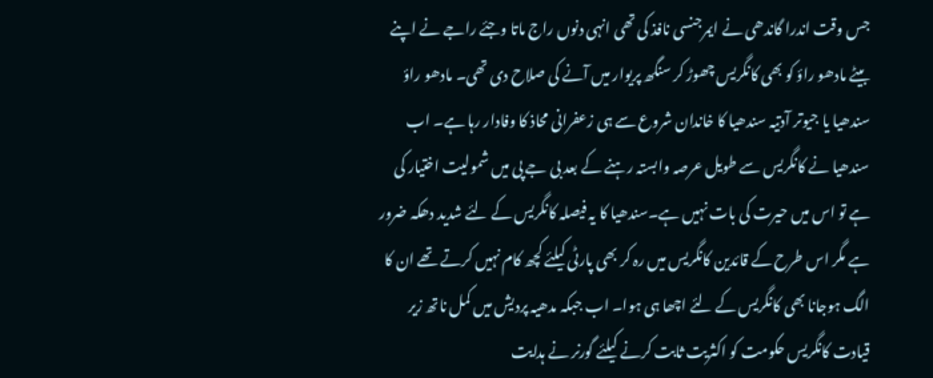جس وقت اندرا گاندھی نے ایمرجنسی نافذ کی تھی انہی دنوں راج ماتا وجئے راجے نے اپنے بیٹے مادھو راؤ کو بھی کانگریس چھوڑ کر سنگھ پریوار میں آنے کی صلاح دی تھی۔ مادھو راؤ سندھیا یا جیوتر آدتیہ سندھیا کا خاندان شروع سے ہی زعفرانی محاذ کا وفادار رہا ہے۔ اب سندھیا نے کانگریس سے طویل عرصہ وابستہ رہنے کے بعد بی جے پی میں شمولیت اختیار کی ہے تو اس میں حیرت کی بات نہیں ہے۔سندھیا کا یہ فیصلہ کانگریس کے لئے شدید دھکہ ضرور ہے مگر اس طرح کے قائدین کانگریس میں رہ کر بھی پارٹی کیلئے کچھ کام نہیں کرتے تھے ان کا الگ ہوجانا بھی کانگریس کے لئے اچھا ہی ہوا۔ اب جبکہ مدھیہ پردیش میں کمل ناتھ زیر قیادت کانگریس حکومت کو اکثریت ثابت کرنے کیلئے گورنر نے ہدایت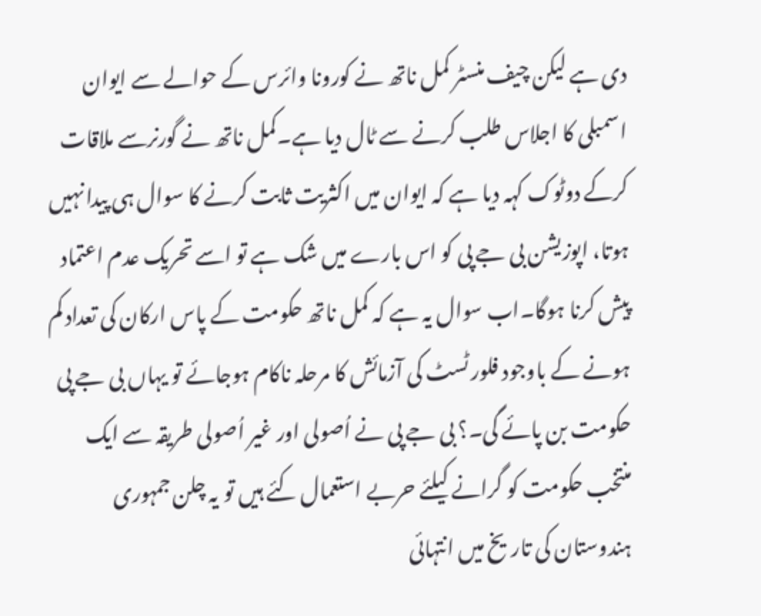دی ہے لیکن چیف منسٹر کمل ناتھ نے کورونا وائرس کے حوالے سے ایوان اسمبلی کا اجلاس طلب کرنے سے ٹال دیا ہے۔کمل ناتھ نے گورنرسے ملاقات کرکے دوٹوک کہہ دیا ہے کہ ایوان میں اکثریت ثابت کرنے کا سوال ہی پیدا نہیں ہوتا، اپوزیشن بی جے پی کو اس بارے میں شک ہے تو اسے تحریک عدم اعتماد پیش کرنا ہوگا۔اب سوال یہ ہے کہ کمل ناتھ حکومت کے پاس ارکان کی تعداد کم ہونے کے باوجود فلور ٹسٹ کی آزمائش کا مرحلہ ناکام ہوجائے تو یہاں بی جے پی حکومت بن پائے گی۔؟ بی جے پی نے اُصولی اور غیر اُصولی طریقہ سے ایک منتخب حکومت کو گرانے کیلئے حربے استعمال کئے ہیں تو یہ چلن جمہوری ہندوستان کی تاریخ میں انتہائی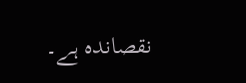نقصاندہ ہے۔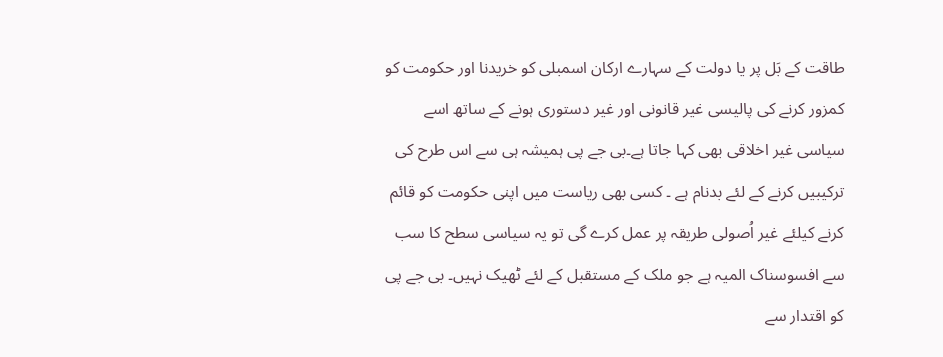طاقت کے بَل پر یا دولت کے سہارے ارکان اسمبلی کو خریدنا اور حکومت کو کمزور کرنے کی پالیسی غیر قانونی اور غیر دستوری ہونے کے ساتھ اسے سیاسی غیر اخلاقی بھی کہا جاتا ہے۔بی جے پی ہمیشہ ہی سے اس طرح کی ترکیبیں کرنے کے لئے بدنام ہے ۔ کسی بھی ریاست میں اپنی حکومت کو قائم کرنے کیلئے غیر اُصولی طریقہ پر عمل کرے گی تو یہ سیاسی سطح کا سب سے افسوسناک المیہ ہے جو ملک کے مستقبل کے لئے ٹھیک نہیں۔ بی جے پی کو اقتدار سے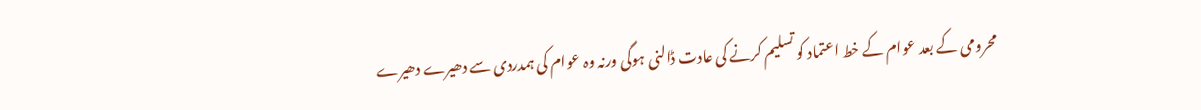محرومی کے بعد عوام کے خط اعتماد کو تسلیم کرنے کی عادت ڈالنی ہوگی ورنہ وہ عوام کی ہمدردی سے دھیرے دھیرے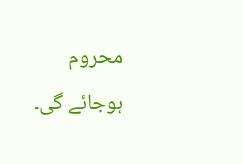محروم ہوجائے گی۔